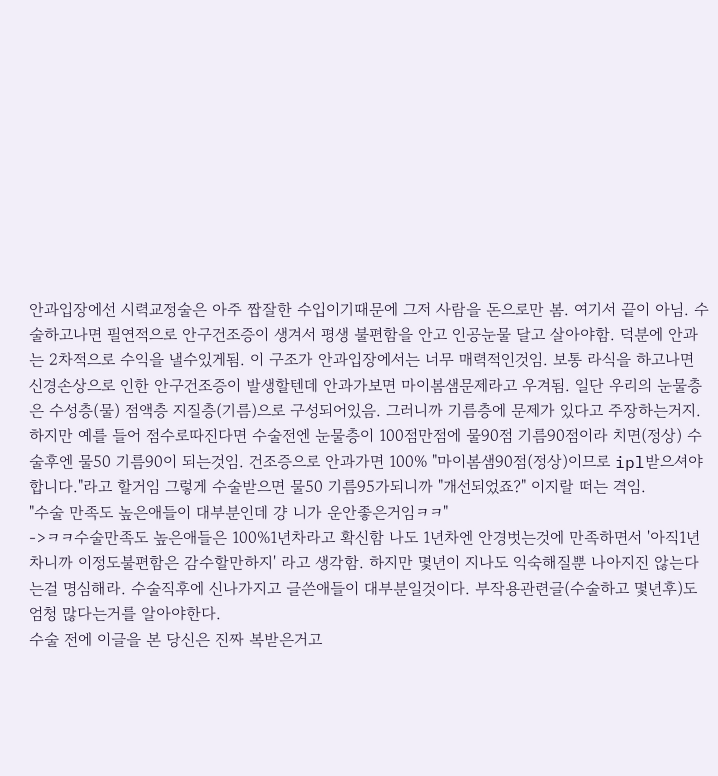안과입장에선 시력교정술은 아주 짭잘한 수입이기때문에 그저 사람을 돈으로만 봄. 여기서 끝이 아님. 수술하고나면 필연적으로 안구건조증이 생겨서 평생 불편함을 안고 인공눈물 달고 살아야함. 덕분에 안과는 2차적으로 수익을 낼수있게됨. 이 구조가 안과입장에서는 너무 매력적인것임. 보통 라식을 하고나면 신경손상으로 인한 안구건조증이 발생할텐데 안과가보면 마이봄샘문제라고 우겨됨. 일단 우리의 눈물층은 수성층(물) 점액층 지질층(기름)으로 구성되어있음. 그러니까 기름층에 문제가 있다고 주장하는거지. 하지만 예를 들어 점수로따진다면 수술전엔 눈물층이 100점만점에 물90점 기름90점이라 치면(정상) 수술후엔 물50 기름90이 되는것임. 건조증으로 안과가면 100% "마이봄샘90점(정상)이므로 ipl받으셔야합니다."라고 할거임 그렇게 수술받으면 물50 기름95가되니까 "개선되었죠?" 이지랄 떠는 격임.
"수술 만족도 높은애들이 대부분인데 걍 니가 운안좋은거임ㅋㅋ"
->ㅋㅋ수술만족도 높은애들은 100%1년차라고 확신함 나도 1년차엔 안경벗는것에 만족하면서 '아직1년차니까 이정도불편함은 감수할만하지' 라고 생각함. 하지만 몇년이 지나도 익숙해질뿐 나아지진 않는다는걸 명심해라. 수술직후에 신나가지고 글쓴애들이 대부분일것이다. 부작용관련글(수술하고 몇년후)도 엄청 많다는거를 알아야한다.
수술 전에 이글을 본 당신은 진짜 복받은거고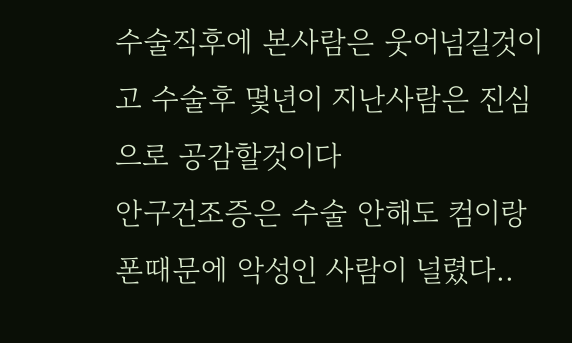수술직후에 본사람은 웃어넘길것이고 수술후 몇년이 지난사람은 진심으로 공감할것이다
안구건조증은 수술 안해도 컴이랑 폰때문에 악성인 사람이 널렸다..